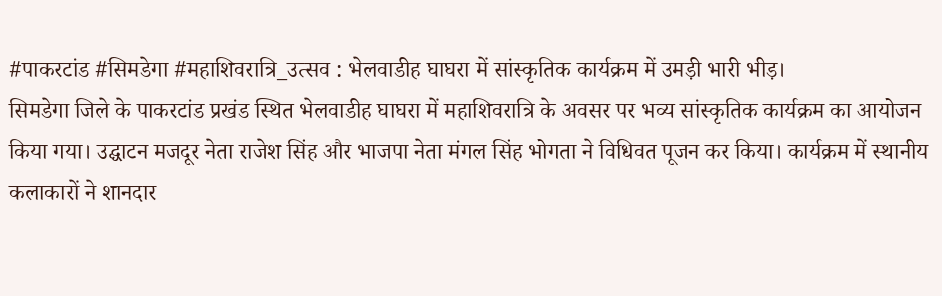#पाकरटांड #सिमडेगा #महाशिवरात्रि_उत्सव : भेलवाडीह घाघरा में सांस्कृतिक कार्यक्रम में उमड़ी भारी भीड़।
सिमडेगा जिले के पाकरटांड प्रखंड स्थित भेलवाडीह घाघरा में महाशिवरात्रि के अवसर पर भव्य सांस्कृतिक कार्यक्रम का आयोजन किया गया। उद्घाटन मजदूर नेता राजेश सिंह और भाजपा नेता मंगल सिंह भोगता ने विधिवत पूजन कर किया। कार्यक्रम में स्थानीय कलाकारों ने शानदार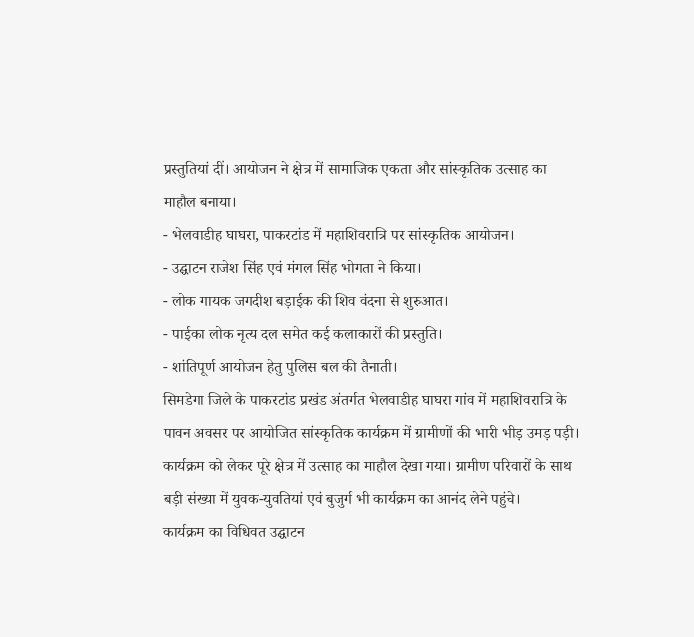प्रस्तुतियां दीं। आयोजन ने क्षेत्र में सामाजिक एकता और सांस्कृतिक उत्साह का माहौल बनाया।
- भेलवाडीह घाघरा, पाकरटांड में महाशिवरात्रि पर सांस्कृतिक आयोजन।
- उद्घाटन राजेश सिंह एवं मंगल सिंह भोगता ने किया।
- लोक गायक जगदीश बड़ाईक की शिव वंदना से शुरुआत।
- पाईका लोक नृत्य दल समेत कई कलाकारों की प्रस्तुति।
- शांतिपूर्ण आयोजन हेतु पुलिस बल की तैनाती।
सिमडेगा जिले के पाकरटांड प्रखंड अंतर्गत भेलवाडीह घाघरा गांव में महाशिवरात्रि के पावन अवसर पर आयोजित सांस्कृतिक कार्यक्रम में ग्रामीणों की भारी भीड़ उमड़ पड़ी। कार्यक्रम को लेकर पूरे क्षेत्र में उत्साह का माहौल देखा गया। ग्रामीण परिवारों के साथ बड़ी संख्या में युवक-युवतियां एवं बुजुर्ग भी कार्यक्रम का आनंद लेने पहुंचे।
कार्यक्रम का विधिवत उद्घाटन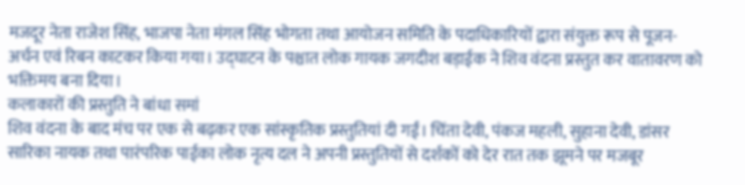मजदूर नेता राजेश सिंह, भाजपा नेता मंगल सिंह भोगता तथा आयोजन समिति के पदाधिकारियों द्वारा संयुक्त रूप से पूजन-अर्चन एवं रिबन काटकर किया गया। उद्घाटन के पश्चात लोक गायक जगदीश बड़ाईक ने शिव वंदना प्रस्तुत कर वातावरण को भक्तिमय बना दिया।
कलाकारों की प्रस्तुति ने बांधा समां
शिव वंदना के बाद मंच पर एक से बढ़कर एक सांस्कृतिक प्रस्तुतियां दी गईं। चिंता देवी, पंकज महली, सुहाना देवी, डांसर सारिका नायक तथा पारंपरिक पाईका लोक नृत्य दल ने अपनी प्रस्तुतियों से दर्शकों को देर रात तक झूमने पर मजबूर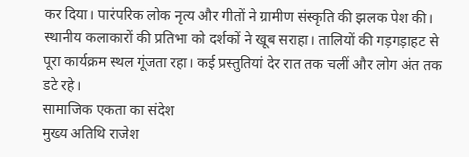कर दिया। पारंपरिक लोक नृत्य और गीतों ने ग्रामीण संस्कृति की झलक पेश की।
स्थानीय कलाकारों की प्रतिभा को दर्शकों ने खूब सराहा। तालियों की गड़गड़ाहट से पूरा कार्यक्रम स्थल गूंजता रहा। कई प्रस्तुतियां देर रात तक चलीं और लोग अंत तक डटे रहे।
सामाजिक एकता का संदेश
मुख्य अतिथि राजेश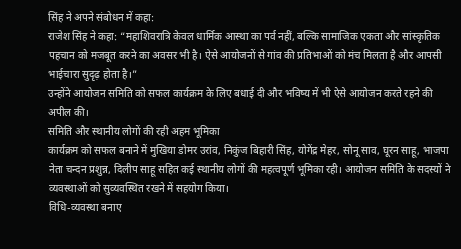सिंह ने अपने संबोधन में कहा:
राजेश सिंह ने कहा: “महाशिवरात्रि केवल धार्मिक आस्था का पर्व नहीं, बल्कि सामाजिक एकता और सांस्कृतिक पहचान को मजबूत करने का अवसर भी है। ऐसे आयोजनों से गांव की प्रतिभाओं को मंच मिलता है और आपसी भाईचारा सुदृढ़ होता है।”
उन्होंने आयोजन समिति को सफल कार्यक्रम के लिए बधाई दी और भविष्य में भी ऐसे आयोजन करते रहने की अपील की।
समिति और स्थानीय लोगों की रही अहम भूमिका
कार्यक्रम को सफल बनाने में मुखिया डोमर उरांव, निकुंज बिहारी सिंह, योगेंद्र मेहर, सोनू साव, घूरन साहू, भाजपा नेता चन्दन प्रशुन्न, दिलीप साहू सहित कई स्थानीय लोगों की महत्वपूर्ण भूमिका रही। आयोजन समिति के सदस्यों ने व्यवस्थाओं को सुव्यवस्थित रखने में सहयोग किया।
विधि-व्यवस्था बनाए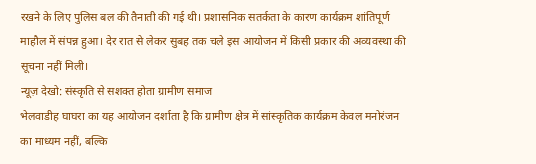रखने के लिए पुलिस बल की तैनाती की गई थी। प्रशासनिक सतर्कता के कारण कार्यक्रम शांतिपूर्ण माहौल में संपन्न हुआ। देर रात से लेकर सुबह तक चले इस आयोजन में किसी प्रकार की अव्यवस्था की सूचना नहीं मिली।
न्यूज़ देखो: संस्कृति से सशक्त होता ग्रामीण समाज
भेलवाडीह घाघरा का यह आयोजन दर्शाता है कि ग्रामीण क्षेत्र में सांस्कृतिक कार्यक्रम केवल मनोरंजन का माध्यम नहीं, बल्कि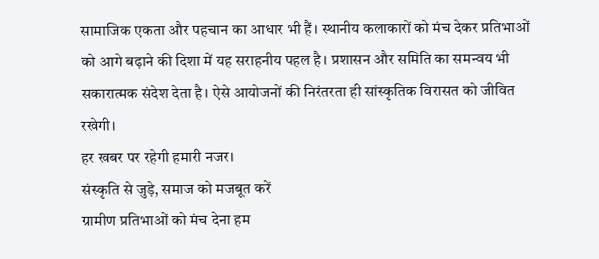सामाजिक एकता और पहचान का आधार भी हैं। स्थानीय कलाकारों को मंच देकर प्रतिभाओं को आगे बढ़ाने की दिशा में यह सराहनीय पहल है। प्रशासन और समिति का समन्वय भी सकारात्मक संदेश देता है। ऐसे आयोजनों की निरंतरता ही सांस्कृतिक विरासत को जीवित रखेगी।
हर खबर पर रहेगी हमारी नजर।
संस्कृति से जुड़े, समाज को मजबूत करें
ग्रामीण प्रतिभाओं को मंच देना हम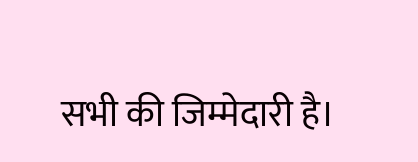सभी की जिम्मेदारी है।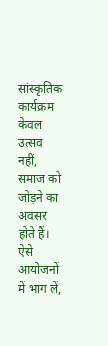सांस्कृतिक कार्यक्रम केवल उत्सव नहीं, समाज को जोड़ने का अवसर होते हैं।
ऐसे आयोजनों में भाग लें,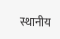स्थानीय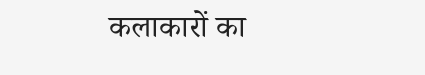कलाकारों का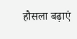हौसला बढ़ाएं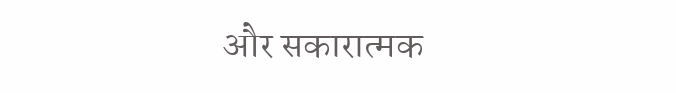और सकारात्मक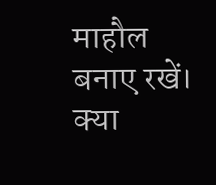माहौल बनाए रखें।
क्या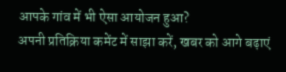आपके गांव में भी ऐसा आयोजन हुआ?
अपनी प्रतिक्रिया कमेंट में साझा करें, खबर को आगे बढ़ाएं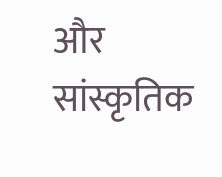और सांस्कृतिक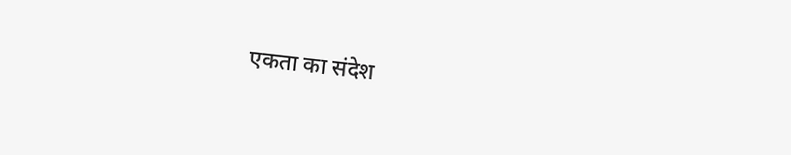एकता का संदेश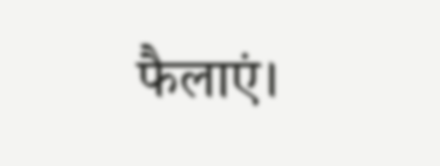फैलाएं।